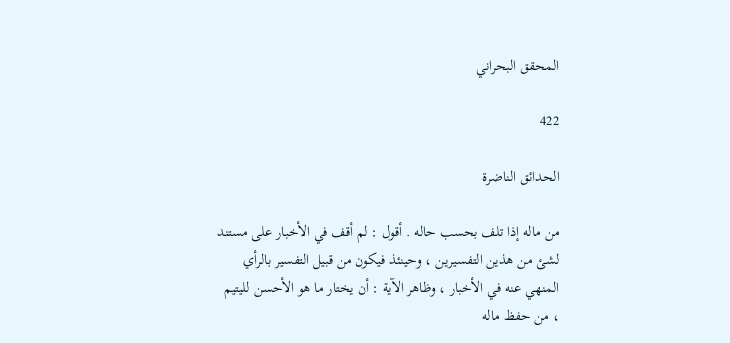المحقق البحراني

422

الحدائق الناضرة

من ماله إذا تلف بحسب حاله . أقول : لم أقف في الأخبار على مستند لشئ من هذين التفسيرين ، وحينئذ فيكون من قبيل التفسير بالرأي المنهي عنه في الأخبار ، وظاهر الآية : أن يختار ما هو الأحسن لليتيم ، من حفظ ماله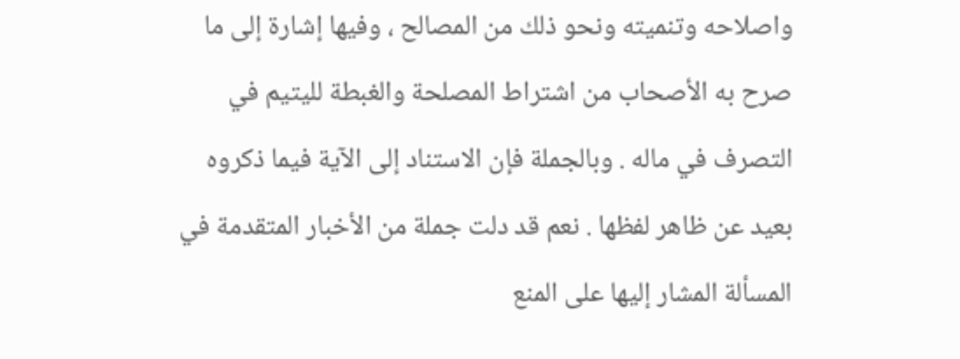واصلاحه وتنميته ونحو ذلك من المصالح ، وفيها إشارة إلى ما صرح به الأصحاب من اشتراط المصلحة والغبطة لليتيم في التصرف في ماله . وبالجملة فإن الاستناد إلى الآية فيما ذكروه بعيد عن ظاهر لفظها . نعم قد دلت جملة من الأخبار المتقدمة في المسألة المشار إليها على المنع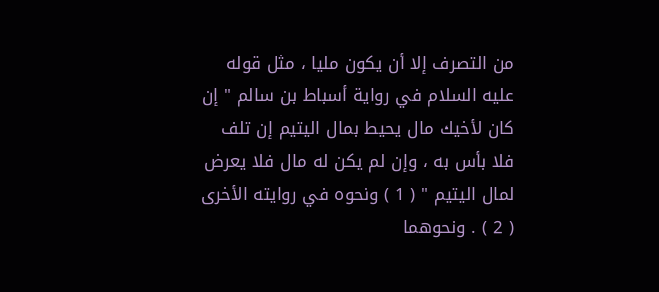من التصرف إلا أن يكون مليا ، مثل قوله عليه السلام في رواية أسباط بن سالم " إن كان لأخيك مال يحيط بمال اليتيم إن تلف فلا بأس به ، وإن لم يكن له مال فلا يعرض لمال اليتيم " ( 1 ) ونحوه في روايته الأخرى ( 2 ) . ونحوهما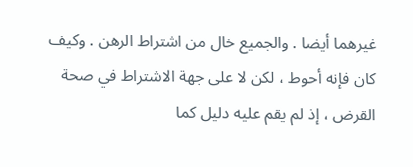غيرهما أيضا . والجميع خال من اشتراط الرهن . وكيف كان فإنه أحوط ، لكن لا على جهة الاشتراط في صحة القرض ، إذ لم يقم عليه دليل كما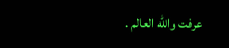عرفت والله العالم .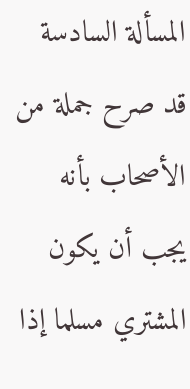المسألة السادسة قد صرح جملة من الأصحاب بأنه يجب أن يكون المشتري مسلما إذا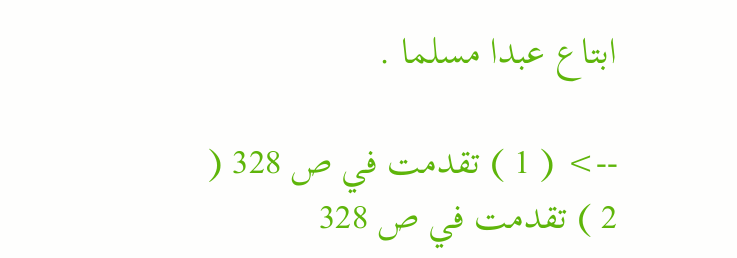ابتاع عبدا مسلما .

--> ( 1 ) تقدمت في ص 328 ( 2 ) تقدمت في ص 328